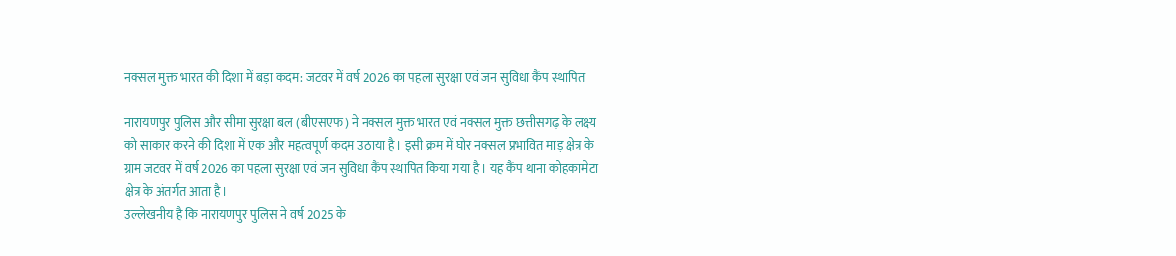नक्सल मुक्त भारत की दिशा में बड़ा कदम: जटवर में वर्ष 2026 का पहला सुरक्षा एवं जन सुविधा कैंप स्थापित

नारायणपुर पुलिस और सीमा सुरक्षा बल (बीएसएफ) ने नक्सल मुक्त भारत एवं नक्सल मुक्त छत्तीसगढ़ के लक्ष्य को साकार करने की दिशा में एक और महत्वपूर्ण कदम उठाया है। इसी क्रम में घोर नक्सल प्रभावित माड़ क्षेत्र के ग्राम जटवर में वर्ष 2026 का पहला सुरक्षा एवं जन सुविधा कैंप स्थापित किया गया है। यह कैंप थाना कोहकामेटा क्षेत्र के अंतर्गत आता है।
उल्लेखनीय है कि नारायणपुर पुलिस ने वर्ष 2025 के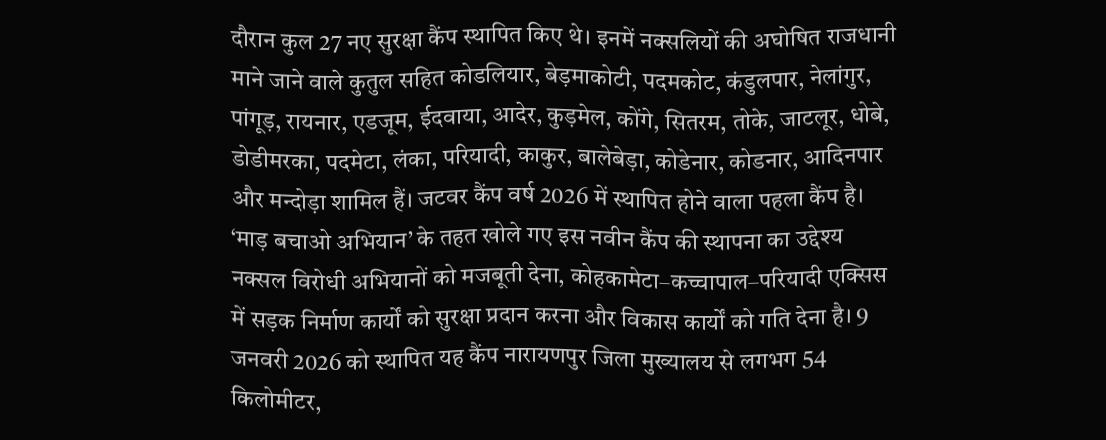दौरान कुल 27 नए सुरक्षा कैंप स्थापित किए थे। इनमें नक्सलियों की अघोषित राजधानी माने जाने वाले कुतुल सहित कोडलियार, बेड़माकोटी, पदमकोट, कंडुलपार, नेलांगुर, पांगूड़, रायनार, एडजूम, ईदवाया, आदेर, कुड़मेल, कोंगे, सितरम, तोके, जाटलूर, धोबे, डोडीमरका, पदमेटा, लंका, परियादी, काकुर, बालेबेड़ा, कोडेनार, कोडनार, आदिनपार और मन्दोड़ा शामिल हैं। जटवर कैंप वर्ष 2026 में स्थापित होने वाला पहला कैंप है।
‘माड़ बचाओ अभियान’ के तहत खोले गए इस नवीन कैंप की स्थापना का उद्देश्य नक्सल विरोधी अभियानों को मजबूती देना, कोहकामेटा–कच्चापाल–परियादी एक्सिस में सड़क निर्माण कार्यों को सुरक्षा प्रदान करना और विकास कार्यों को गति देना है। 9 जनवरी 2026 को स्थापित यह कैंप नारायणपुर जिला मुख्यालय से लगभग 54 किलोमीटर,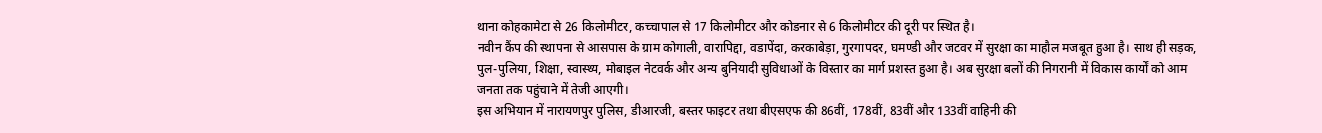थाना कोहकामेटा से 26 किलोमीटर, कच्चापाल से 17 किलोमीटर और कोडनार से 6 किलोमीटर की दूरी पर स्थित है।
नवीन कैंप की स्थापना से आसपास के ग्राम कोगाली, वारापिद्दा, वडापेंदा, करकाबेड़ा, गुरगापदर, घमण्डी और जटवर में सुरक्षा का माहौल मजबूत हुआ है। साथ ही सड़क, पुल-पुलिया, शिक्षा, स्वास्थ्य, मोबाइल नेटवर्क और अन्य बुनियादी सुविधाओं के विस्तार का मार्ग प्रशस्त हुआ है। अब सुरक्षा बलों की निगरानी में विकास कार्यों को आम जनता तक पहुंचाने में तेजी आएगी।
इस अभियान में नारायणपुर पुलिस, डीआरजी, बस्तर फाइटर तथा बीएसएफ की 86वीं, 178वीं, 83वीं और 133वीं वाहिनी की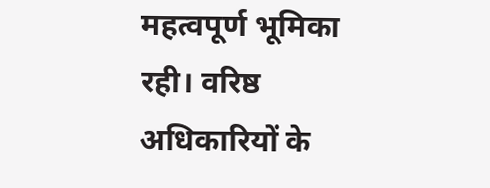महत्वपूर्ण भूमिका रही। वरिष्ठ अधिकारियों के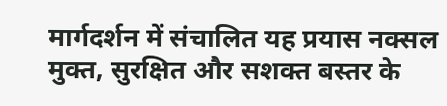मार्गदर्शन में संचालित यह प्रयास नक्सल मुक्त, सुरक्षित और सशक्त बस्तर के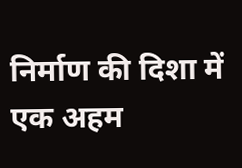निर्माण की दिशा में एक अहम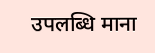उपलब्धि माना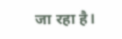जा रहा है।